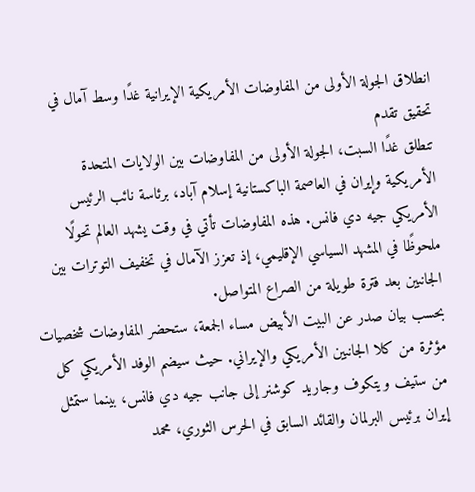انطلاق الجولة الأولى من المفاوضات الأمريكية الإيرانية غدًا وسط آمال في تحقيق تقدم
تنطلق غدًا السبت، الجولة الأولى من المفاوضات بين الولايات المتحدة الأمريكية وإيران في العاصمة الباكستانية إسلام آباد، برئاسة نائب الرئيس الأمريكي جيه دي فانس. هذه المفاوضات تأتي في وقت يشهد العالم تحولًا ملحوظًا في المشهد السياسي الإقليمي، إذ تعزز الآمال في تخفيف التوترات بين الجانبين بعد فترة طويلة من الصراع المتواصل.
بحسب بيان صدر عن البيت الأبيض مساء الجمعة، ستحضر المفاوضات شخصيات مؤثرة من كلا الجانبين الأمريكي والإيراني. حيث سيضم الوفد الأمريكي كل من ستيف ويتكوف وجاريد كوشنر إلى جانب جيه دي فانس، بينما ستمثل إيران برئيس البرلمان والقائد السابق في الحرس الثوري، محمد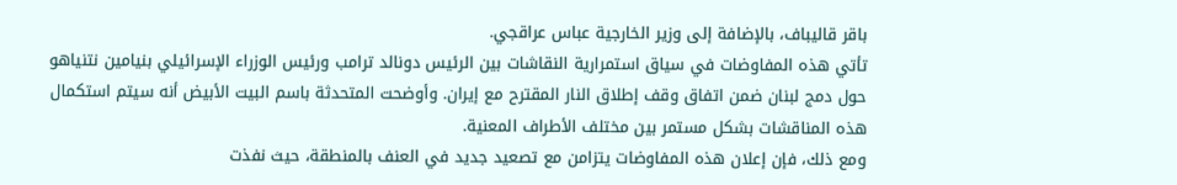باقر قاليباف، بالإضافة إلى وزير الخارجية عباس عراقجي.
تأتي هذه المفاوضات في سياق استمرارية النقاشات بين الرئيس دونالد ترامب ورئيس الوزراء الإسرائيلي بنيامين نتنياهو حول دمج لبنان ضمن اتفاق وقف إطلاق النار المقترح مع إيران. وأوضحت المتحدثة باسم البيت الأبيض أنه سيتم استكمال هذه المناقشات بشكل مستمر بين مختلف الأطراف المعنية.
ومع ذلك، فإن إعلان هذه المفاوضات يتزامن مع تصعيد جديد في العنف بالمنطقة، حيث نفذت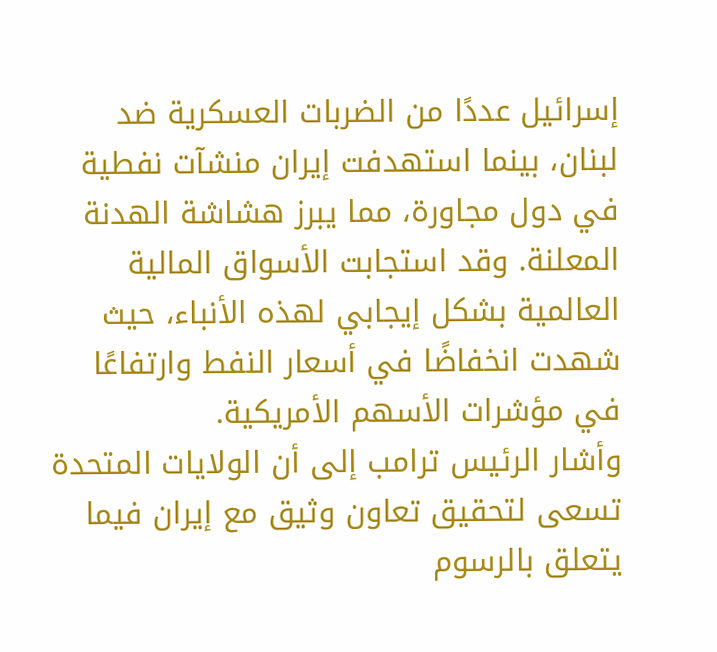إسرائيل عددًا من الضربات العسكرية ضد لبنان، بينما استهدفت إيران منشآت نفطية في دول مجاورة، مما يبرز هشاشة الهدنة المعلنة. وقد استجابت الأسواق المالية العالمية بشكل إيجابي لهذه الأنباء، حيث شهدت انخفاضًا في أسعار النفط وارتفاعًا في مؤشرات الأسهم الأمريكية.
وأشار الرئيس ترامب إلى أن الولايات المتحدة تسعى لتحقيق تعاون وثيق مع إيران فيما يتعلق بالرسوم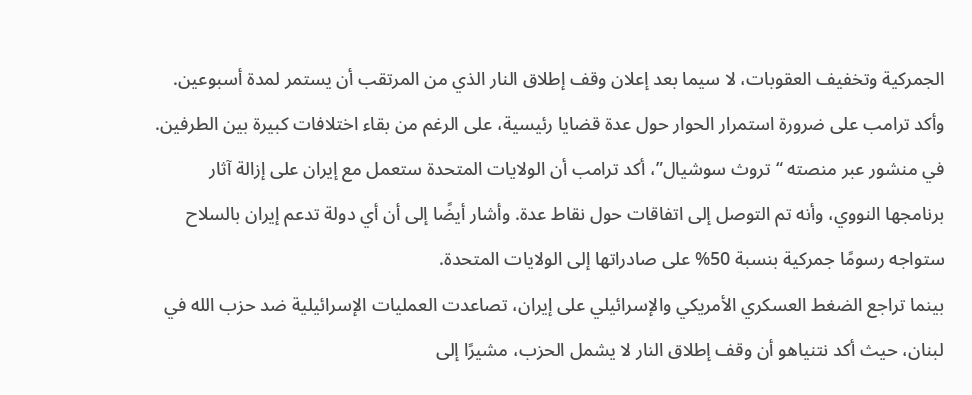الجمركية وتخفيف العقوبات، لا سيما بعد إعلان وقف إطلاق النار الذي من المرتقب أن يستمر لمدة أسبوعين. وأكد ترامب على ضرورة استمرار الحوار حول عدة قضايا رئيسية، على الرغم من بقاء اختلافات كبيرة بين الطرفين.
في منشور عبر منصته “تروث سوشيال”، أكد ترامب أن الولايات المتحدة ستعمل مع إيران على إزالة آثار برنامجها النووي، وأنه تم التوصل إلى اتفاقات حول نقاط عدة. وأشار أيضًا إلى أن أي دولة تدعم إيران بالسلاح ستواجه رسومًا جمركية بنسبة 50% على صادراتها إلى الولايات المتحدة.
بينما تراجع الضغط العسكري الأمريكي والإسرائيلي على إيران، تصاعدت العمليات الإسرائيلية ضد حزب الله في لبنان، حيث أكد نتنياهو أن وقف إطلاق النار لا يشمل الحزب، مشيرًا إلى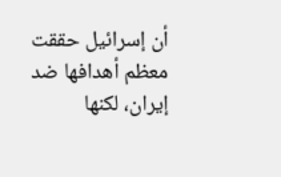أن إسرائيل حققت معظم أهدافها ضد إيران، لكنها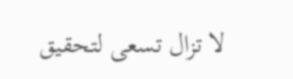لا تزال تسعى لتحقيق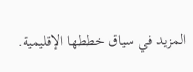المزيد في سياق خططها الإقليمية.